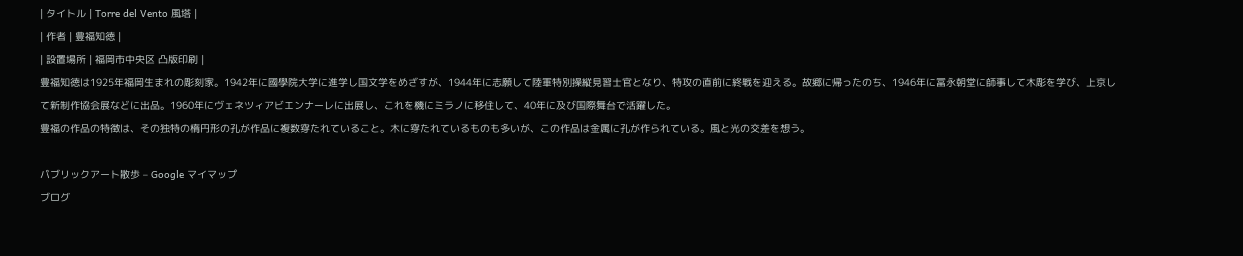| タイトル | Torre del Vento 風塔 |
| 作者 | 豊福知徳 |
| 設置場所 | 福岡市中央区 凸版印刷 |
豊福知徳は1925年福岡生まれの彫刻家。1942年に國學院大学に進学し国文学をめざすが、1944年に志願して陸軍特別操縦見習士官となり、特攻の直前に終戦を迎える。故郷に帰ったのち、1946年に冨永朝堂に師事して木彫を学び、上京して新制作協会展などに出品。1960年にヴェネツィアビエンナーレに出展し、これを機にミラノに移住して、40年に及び国際舞台で活躍した。
豊福の作品の特徴は、その独特の楕円形の孔が作品に複数穿たれていること。木に穿たれているものも多いが、この作品は金属に孔が作られている。風と光の交差を想う。

パブリックアート散歩 – Google マイマップ
ブログ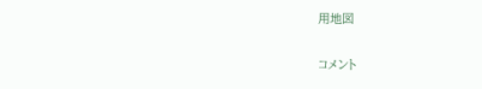用地図


コメント